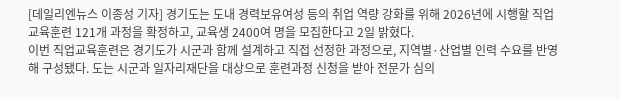[데일리엔뉴스 이종성 기자] 경기도는 도내 경력보유여성 등의 취업 역량 강화를 위해 2026년에 시행할 직업교육훈련 121개 과정을 확정하고, 교육생 2400여 명을 모집한다고 2일 밝혔다.
이번 직업교육훈련은 경기도가 시군과 함께 설계하고 직접 선정한 과정으로, 지역별·산업별 인력 수요를 반영해 구성됐다. 도는 시군과 일자리재단을 대상으로 훈련과정 신청을 받아 전문가 심의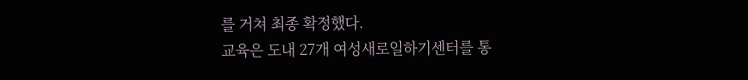를 거쳐 최종 확정했다.
교육은 도내 27개 여성새로일하기센터를 통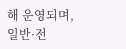해 운영되며, 일반·전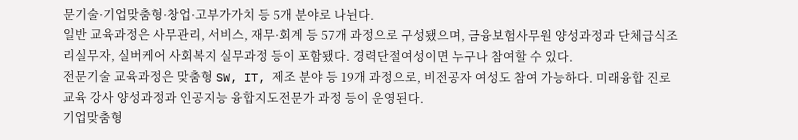문기술·기업맞춤형·창업·고부가가치 등 5개 분야로 나뉜다.
일반 교육과정은 사무관리, 서비스, 재무·회계 등 57개 과정으로 구성됐으며, 금융보험사무원 양성과정과 단체급식조리실무자, 실버케어 사회복지 실무과정 등이 포함됐다. 경력단절여성이면 누구나 참여할 수 있다.
전문기술 교육과정은 맞춤형 SW, IT, 제조 분야 등 19개 과정으로, 비전공자 여성도 참여 가능하다. 미래융합 진로교육 강사 양성과정과 인공지능 융합지도전문가 과정 등이 운영된다.
기업맞춤형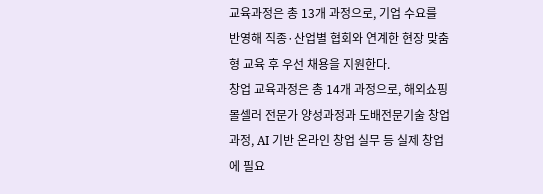교육과정은 총 13개 과정으로, 기업 수요를 반영해 직종·산업별 협회와 연계한 현장 맞춤형 교육 후 우선 채용을 지원한다.
창업 교육과정은 총 14개 과정으로, 해외쇼핑몰셀러 전문가 양성과정과 도배전문기술 창업과정, AI 기반 온라인 창업 실무 등 실제 창업에 필요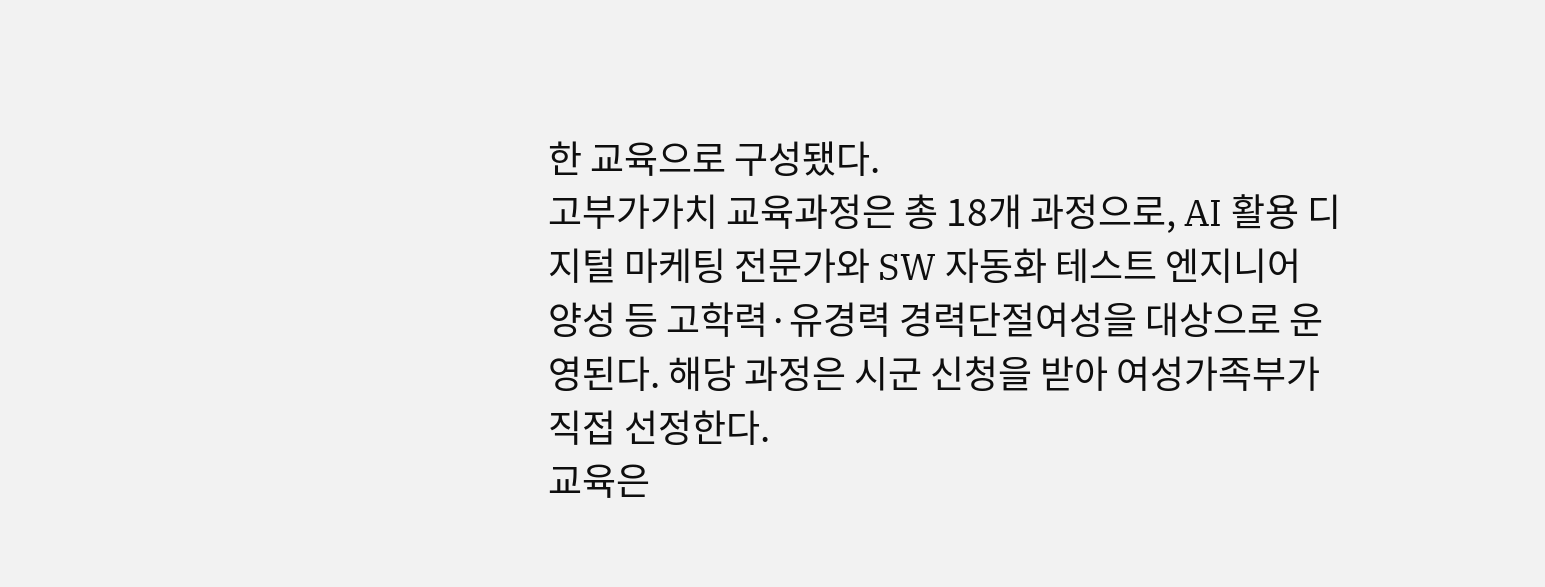한 교육으로 구성됐다.
고부가가치 교육과정은 총 18개 과정으로, AI 활용 디지털 마케팅 전문가와 SW 자동화 테스트 엔지니어 양성 등 고학력·유경력 경력단절여성을 대상으로 운영된다. 해당 과정은 시군 신청을 받아 여성가족부가 직접 선정한다.
교육은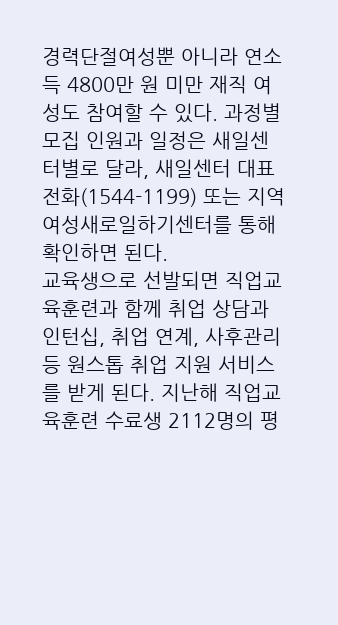경력단절여성뿐 아니라 연소득 4800만 원 미만 재직 여성도 참여할 수 있다. 과정별 모집 인원과 일정은 새일센터별로 달라, 새일센터 대표전화(1544-1199) 또는 지역 여성새로일하기센터를 통해 확인하면 된다.
교육생으로 선발되면 직업교육훈련과 함께 취업 상담과 인턴십, 취업 연계, 사후관리 등 원스톱 취업 지원 서비스를 받게 된다. 지난해 직업교육훈련 수료생 2112명의 평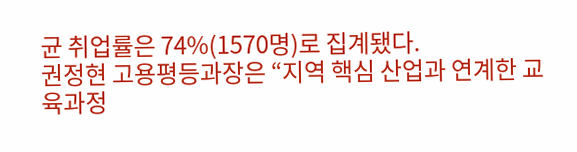균 취업률은 74%(1570명)로 집계됐다.
권정현 고용평등과장은 “지역 핵심 산업과 연계한 교육과정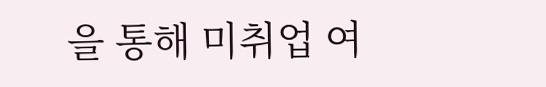을 통해 미취업 여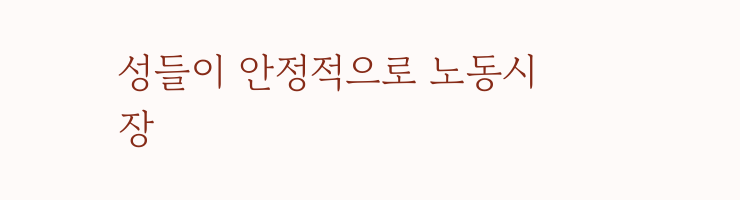성들이 안정적으로 노동시장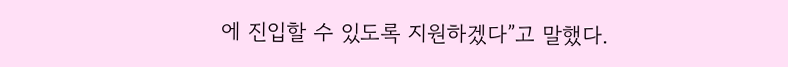에 진입할 수 있도록 지원하겠다”고 말했다.